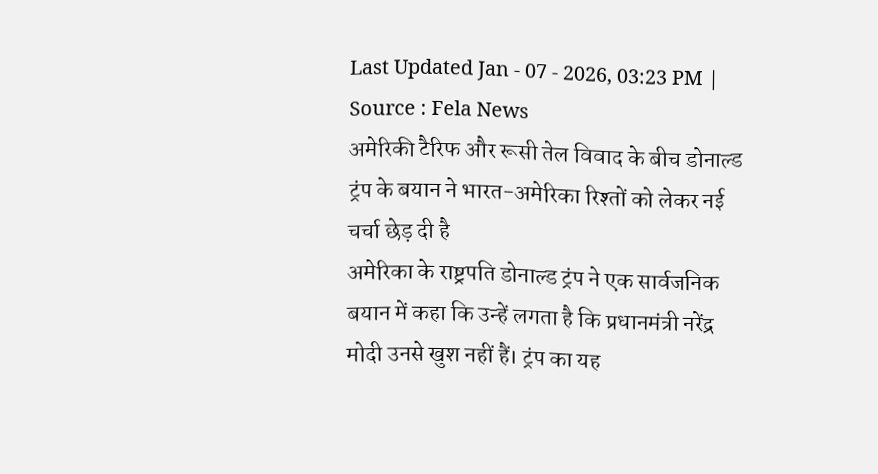Last Updated Jan - 07 - 2026, 03:23 PM | Source : Fela News
अमेरिकी टैरिफ और रूसी तेल विवाद के बीच डोनाल्ड ट्रंप के बयान ने भारत-अमेरिका रिश्तों को लेकर नई चर्चा छेड़ दी है
अमेरिका के राष्ट्रपति डोनाल्ड ट्रंप ने एक सार्वजनिक बयान में कहा कि उन्हें लगता है कि प्रधानमंत्री नरेंद्र मोदी उनसे खुश नहीं हैं। ट्रंप का यह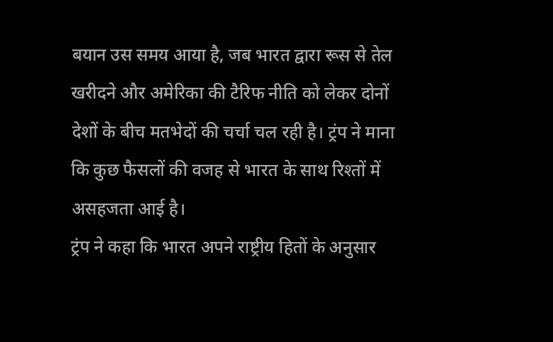बयान उस समय आया है, जब भारत द्वारा रूस से तेल खरीदने और अमेरिका की टैरिफ नीति को लेकर दोनों देशों के बीच मतभेदों की चर्चा चल रही है। ट्रंप ने माना कि कुछ फैसलों की वजह से भारत के साथ रिश्तों में असहजता आई है।
ट्रंप ने कहा कि भारत अपने राष्ट्रीय हितों के अनुसार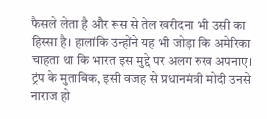फैसले लेता है और रूस से तेल खरीदना भी उसी का हिस्सा है। हालांकि उन्होंने यह भी जोड़ा कि अमेरिका चाहता था कि भारत इस मुद्दे पर अलग रुख अपनाए। ट्रंप के मुताबिक, इसी वजह से प्रधानमंत्री मोदी उनसे नाराज हो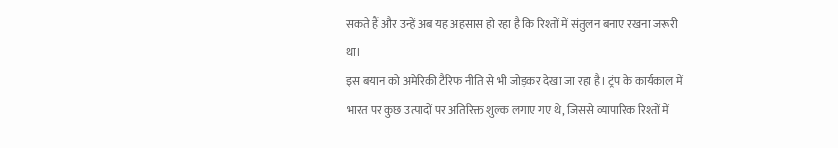सकते हैं और उन्हें अब यह अहसास हो रहा है कि रिश्तों में संतुलन बनाए रखना जरूरी था।
इस बयान को अमेरिकी टैरिफ नीति से भी जोड़कर देखा जा रहा है। ट्रंप के कार्यकाल में भारत पर कुछ उत्पादों पर अतिरिक्त शुल्क लगाए गए थे, जिससे व्यापारिक रिश्तों में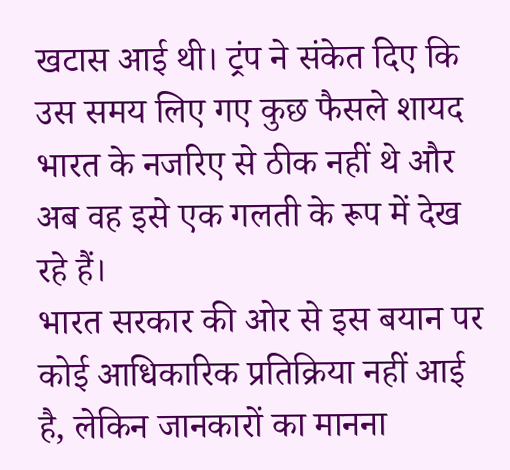खटास आई थी। ट्रंप ने संकेत दिए कि उस समय लिए गए कुछ फैसले शायद भारत के नजरिए से ठीक नहीं थे और अब वह इसे एक गलती के रूप में देख रहे हैं।
भारत सरकार की ओर से इस बयान पर कोई आधिकारिक प्रतिक्रिया नहीं आई है, लेकिन जानकारों का मानना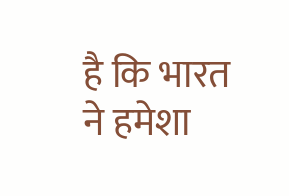है कि भारत ने हमेशा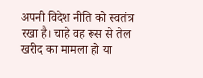अपनी विदेश नीति को स्वतंत्र रखा है। चाहे वह रूस से तेल खरीद का मामला हो या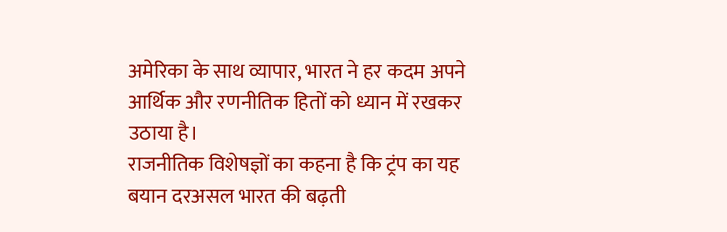अमेरिका के साथ व्यापार, भारत ने हर कदम अपने आर्थिक और रणनीतिक हितों को ध्यान में रखकर उठाया है।
राजनीतिक विशेषज्ञों का कहना है कि ट्रंप का यह बयान दरअसल भारत की बढ़ती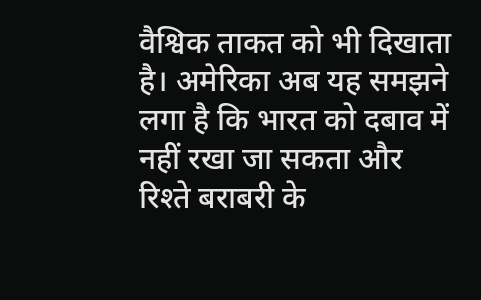वैश्विक ताकत को भी दिखाता है। अमेरिका अब यह समझने लगा है कि भारत को दबाव में नहीं रखा जा सकता और रिश्ते बराबरी के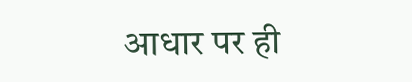आधार पर ही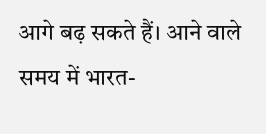आगे बढ़ सकते हैं। आने वाले समय में भारत-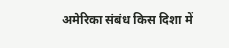अमेरिका संबंध किस दिशा में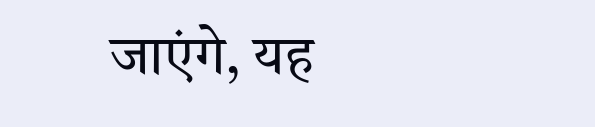जाएंगे, यह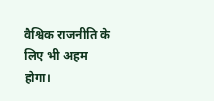वैश्विक राजनीति के लिए भी अहम होगा।